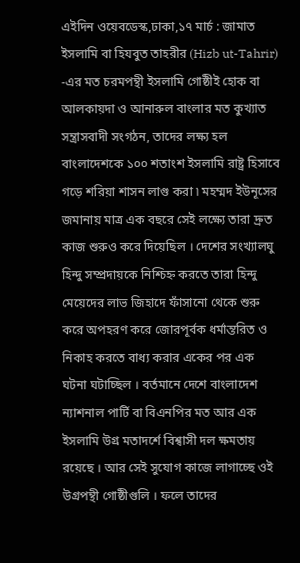এইদিন ওয়েবডেস্ক,ঢাকা,১৭ মার্চ : জামাত ইসলামি বা হিযবুত তাহরীর (Hizb ut-Tahrir) -এর মত চরমপন্থী ইসলামি গোষ্ঠীই হোক বা আলকায়দা ও আনারুল বাংলার মত কুখ্যাত সন্ত্রাসবাদী সংগঠন, তাদের লক্ষ্য হল বাংলাদেশকে ১০০ শতাংশ ইসলামি রাষ্ট্র হিসাবে গড়ে শরিয়া শাসন লাগু করা ৷ মহম্মদ ইউনূসের জমানায় মাত্র এক বছরে সেই লক্ষ্যে তারা দ্রুত কাজ শুরুও করে দিয়েছিল । দেশের সংখ্যালঘু হিন্দু সম্প্রদায়কে নিশ্চিহ্ন করতে তারা হিন্দু মেয়েদের লাভ জিহাদে ফাঁসানো থেকে শুরু করে অপহরণ করে জোরপূর্বক ধর্মান্তরিত ও নিকাহ করতে বাধ্য করার একের পর এক ঘটনা ঘটাচ্ছিল । বর্তমানে দেশে বাংলাদেশ ন্যাশনাল পার্টি বা বিএনপির মত আর এক ইসলামি উগ্র মতাদর্শে বিশ্বাসী দল ক্ষমতায় রয়েছে । আর সেই সুযোগ কাজে লাগাচ্ছে ওই উগ্রপন্থী গোষ্ঠীগুলি । ফলে তাদের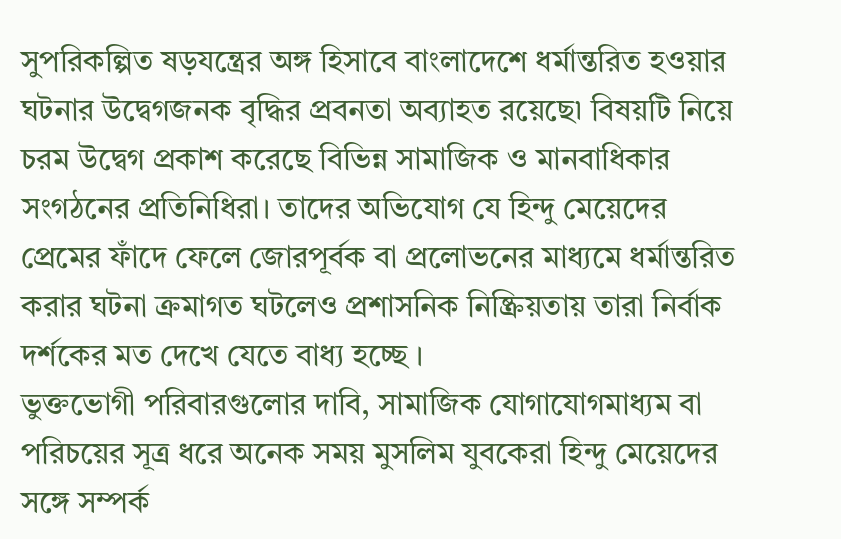সুপরিকল্পিত ষড়যন্ত্রের অঙ্গ হিসাবে বাংলাদেশে ধর্মান্তরিত হওয়ার ঘটনার উদ্বেগজনক বৃদ্ধির প্রবনতা অব্যাহত রয়েছে৷ বিষয়টি নিয়ে চরম উদ্বেগ প্রকাশ করেছে বিভিন্ন সামাজিক ও মানবাধিকার সংগঠনের প্রতিনিধিরা। তাদের অভিযোগ যে হিন্দু মেয়েদের প্রেমের ফাঁদে ফেলে জোরপূর্বক বা প্রলোভনের মাধ্যমে ধর্মান্তরিত করার ঘটনা ক্রমাগত ঘটলেও প্রশাসনিক নিষ্ক্রিয়তায় তারা নির্বাক দর্শকের মত দেখে যেতে বাধ্য হচ্ছে ।
ভুক্তভোগী পরিবারগুলোর দাবি, সামাজিক যোগাযোগমাধ্যম বা পরিচয়ের সূত্র ধরে অনেক সময় মুসলিম যুবকেরা হিন্দু মেয়েদের সঙ্গে সম্পর্ক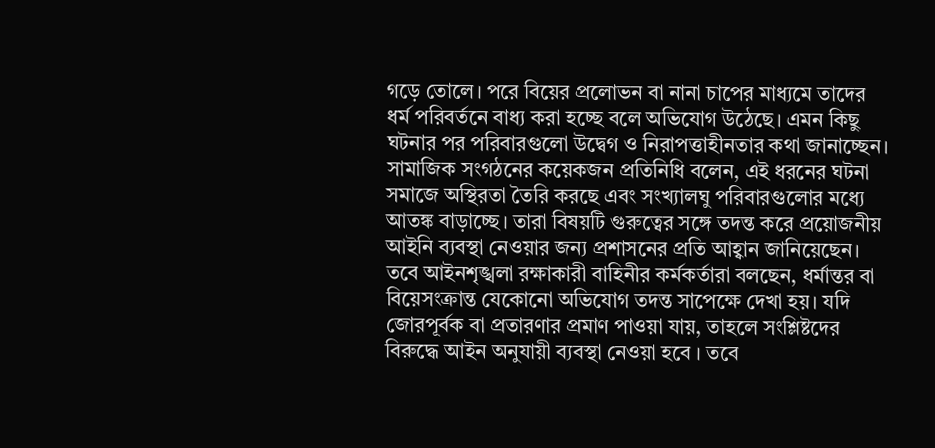গড়ে তোলে। পরে বিয়ের প্রলোভন বা নানা চাপের মাধ্যমে তাদের ধর্ম পরিবর্তনে বাধ্য করা হচ্ছে বলে অভিযোগ উঠেছে। এমন কিছু ঘটনার পর পরিবারগুলো উদ্বেগ ও নিরাপত্তাহীনতার কথা জানাচ্ছেন। সামাজিক সংগঠনের কয়েকজন প্রতিনিধি বলেন, এই ধরনের ঘটনা সমাজে অস্থিরতা তৈরি করছে এবং সংখ্যালঘু পরিবারগুলোর মধ্যে আতঙ্ক বাড়াচ্ছে। তারা বিষয়টি গুরুত্বের সঙ্গে তদন্ত করে প্রয়োজনীয় আইনি ব্যবস্থা নেওয়ার জন্য প্রশাসনের প্রতি আহ্বান জানিয়েছেন।
তবে আইনশৃঙ্খলা রক্ষাকারী বাহিনীর কর্মকর্তারা বলছেন, ধর্মান্তর বা বিয়েসংক্রান্ত যেকোনো অভিযোগ তদন্ত সাপেক্ষে দেখা হয়। যদি জোরপূর্বক বা প্রতারণার প্রমাণ পাওয়া যায়, তাহলে সংশ্লিষ্টদের বিরুদ্ধে আইন অনুযায়ী ব্যবস্থা নেওয়া হবে । তবে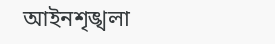আইনশৃঙ্খলা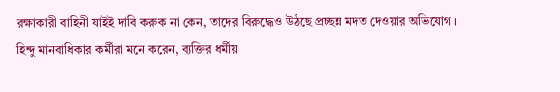রক্ষাকারী বাহিনী যাইই দাবি করুক না কেন, তাদের বিরুদ্ধেও উঠছে প্রচ্ছন্ন মদত দেওয়ার অভিযোগ ।
হিন্দু মানবাধিকার কর্মীরা মনে করেন, ব্যক্তির ধর্মীয়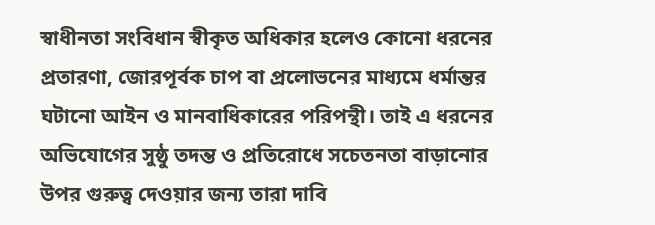স্বাধীনতা সংবিধান স্বীকৃত অধিকার হলেও কোনো ধরনের প্রতারণা, জোরপূর্বক চাপ বা প্রলোভনের মাধ্যমে ধর্মান্তর ঘটানো আইন ও মানবাধিকারের পরিপন্থী। তাই এ ধরনের অভিযোগের সুষ্ঠু তদন্ত ও প্রতিরোধে সচেতনতা বাড়ানোর উপর গুরুত্ব দেওয়ার জন্য তারা দাবি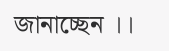জানাচ্ছেন ।।